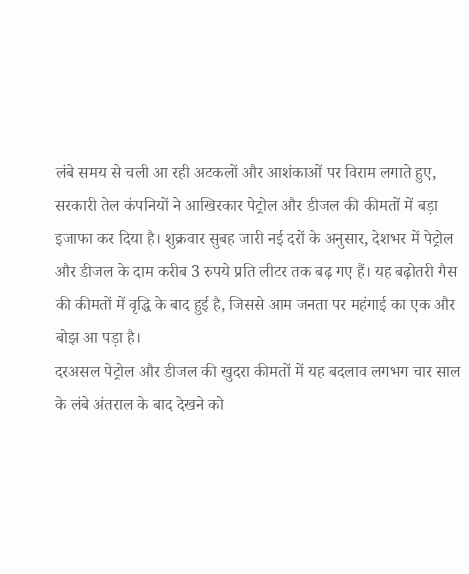लंबे समय से चली आ रही अटकलों और आशंकाओं पर विराम लगाते हुए, सरकारी तेल कंपनियों ने आखिरकार पेट्रोल और डीजल की कीमतों में बड़ा इजाफा कर दिया है। शुक्रवार सुबह जारी नई दरों के अनुसार, देशभर में पेट्रोल और डीजल के दाम करीब 3 रुपये प्रति लीटर तक बढ़ गए हैं। यह बढ़ोतरी गैस की कीमतों में वृद्धि के बाद हुई है, जिससे आम जनता पर महंगाई का एक और बोझ आ पड़ा है।
दरअसल पेट्रोल और डीजल की खुदरा कीमतों में यह बदलाव लगभग चार साल के लंबे अंतराल के बाद देखने को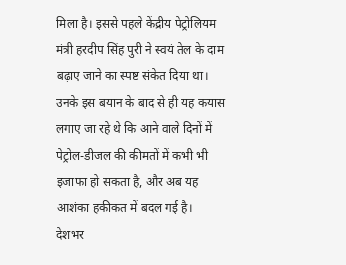मिला है। इससे पहले केंद्रीय पेट्रोलियम मंत्री हरदीप सिंह पुरी ने स्वयं तेल के दाम बढ़ाए जाने का स्पष्ट संकेत दिया था। उनके इस बयान के बाद से ही यह कयास लगाए जा रहे थे कि आने वाले दिनों में पेट्रोल-डीजल की कीमतों में कभी भी इजाफा हो सकता है, और अब यह आशंका हकीकत में बदल गई है।
देशभर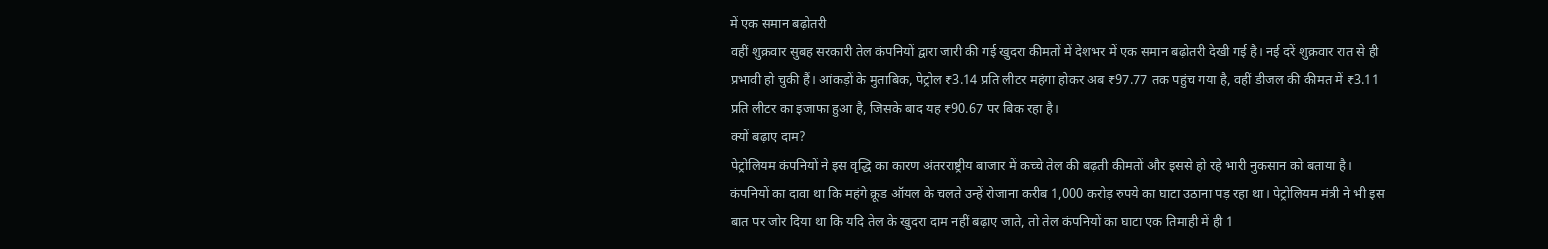में एक समान बढ़ोतरी
वहीं शुक्रवार सुबह सरकारी तेल कंपनियों द्वारा जारी की गई खुदरा कीमतों में देशभर में एक समान बढ़ोतरी देखी गई है। नई दरें शुक्रवार रात से ही प्रभावी हो चुकी हैं। आंकड़ों के मुताबिक, पेट्रोल ₹3.14 प्रति लीटर महंगा होकर अब ₹97.77 तक पहुंच गया है, वहीं डीजल की कीमत में ₹3.11 प्रति लीटर का इजाफा हुआ है, जिसके बाद यह ₹90.67 पर बिक रहा है।
क्यों बढ़ाए दाम?
पेट्रोलियम कंपनियों ने इस वृद्धि का कारण अंतरराष्ट्रीय बाजार में कच्चे तेल की बढ़ती कीमतों और इससे हो रहे भारी नुकसान को बताया है। कंपनियों का दावा था कि महंगे क्रूड ऑयल के चलते उन्हें रोजाना करीब 1,000 करोड़ रुपये का घाटा उठाना पड़ रहा था। पेट्रोलियम मंत्री ने भी इस बात पर जोर दिया था कि यदि तेल के खुदरा दाम नहीं बढ़ाए जाते, तो तेल कंपनियों का घाटा एक तिमाही में ही 1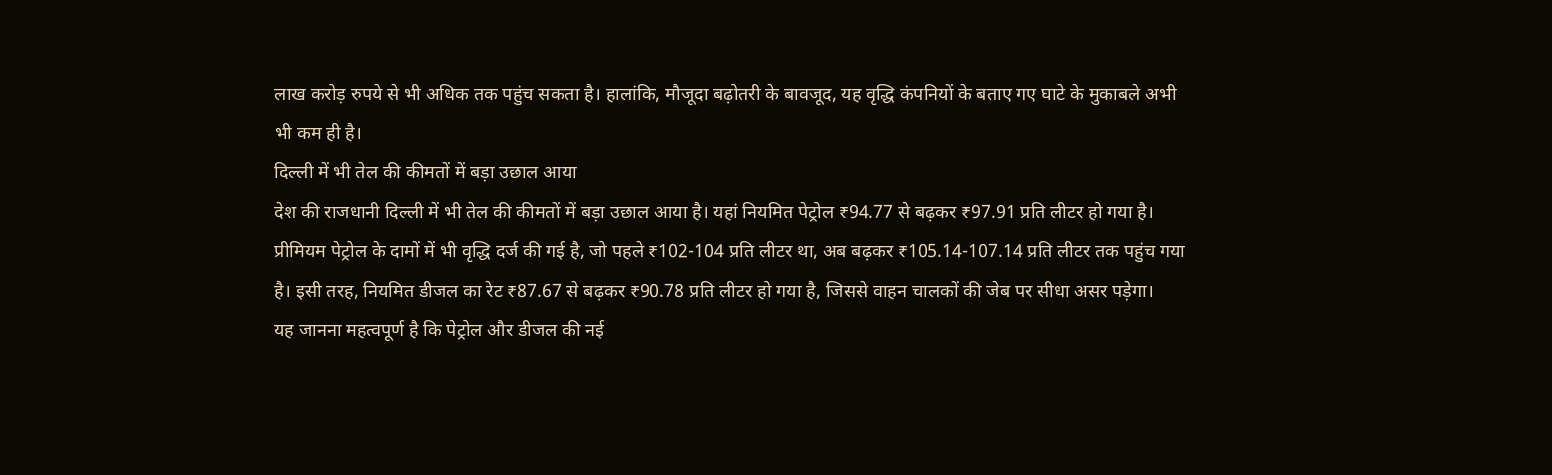लाख करोड़ रुपये से भी अधिक तक पहुंच सकता है। हालांकि, मौजूदा बढ़ोतरी के बावजूद, यह वृद्धि कंपनियों के बताए गए घाटे के मुकाबले अभी भी कम ही है।
दिल्ली में भी तेल की कीमतों में बड़ा उछाल आया
देश की राजधानी दिल्ली में भी तेल की कीमतों में बड़ा उछाल आया है। यहां नियमित पेट्रोल ₹94.77 से बढ़कर ₹97.91 प्रति लीटर हो गया है। प्रीमियम पेट्रोल के दामों में भी वृद्धि दर्ज की गई है, जो पहले ₹102-104 प्रति लीटर था, अब बढ़कर ₹105.14-107.14 प्रति लीटर तक पहुंच गया है। इसी तरह, नियमित डीजल का रेट ₹87.67 से बढ़कर ₹90.78 प्रति लीटर हो गया है, जिससे वाहन चालकों की जेब पर सीधा असर पड़ेगा।
यह जानना महत्वपूर्ण है कि पेट्रोल और डीजल की नई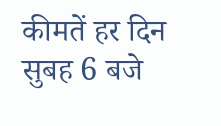कीमतें हर दिन सुबह 6 बजे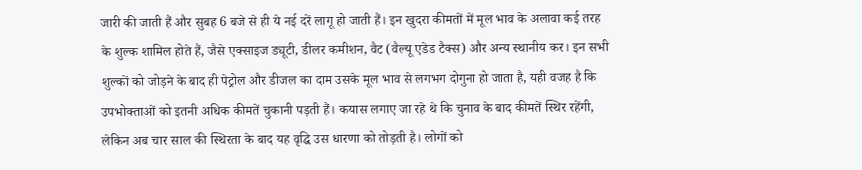जारी की जाती हैं और सुबह 6 बजे से ही ये नई दरें लागू हो जाती हैं। इन खुदरा कीमतों में मूल भाव के अलावा कई तरह के शुल्क शामिल होते हैं, जैसे एक्साइज ड्यूटी, डीलर कमीशन, वैट (वैल्यू एडेड टैक्स) और अन्य स्थानीय कर। इन सभी शुल्कों को जोड़ने के बाद ही पेट्रोल और डीजल का दाम उसके मूल भाव से लगभग दोगुना हो जाता है, यही वजह है कि उपभोक्ताओं को इतनी अधिक कीमतें चुकानी पड़ती हैं। कयास लगाए जा रहे थे कि चुनाव के बाद कीमतें स्थिर रहेंगी, लेकिन अब चार साल की स्थिरता के बाद यह वृद्धि उस धारणा को तोड़ती है। लोगों को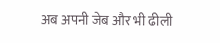अब अपनी जेब और भी ढीली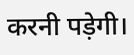करनी पड़ेगी।